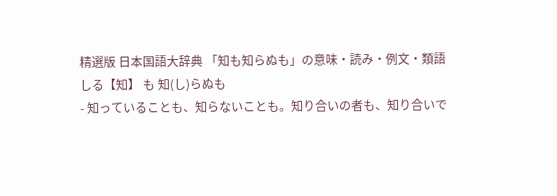精選版 日本国語大辞典 「知も知らぬも」の意味・読み・例文・類語
しる【知】 も 知(し)らぬも
- 知っていることも、知らないことも。知り合いの者も、知り合いで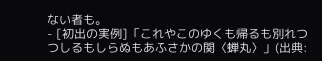ない者も。
- [初出の実例]「これやこのゆくも帰るも別れつつしるもしらぬもあふさかの関〈蝉丸〉」(出典: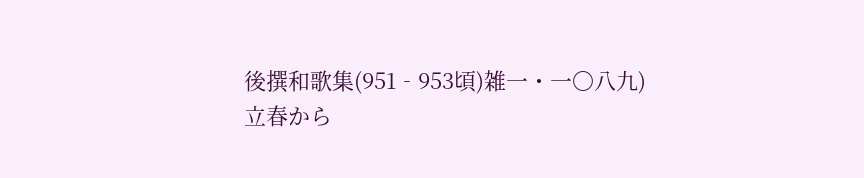後撰和歌集(951‐953頃)雑一・一〇八九)
立春から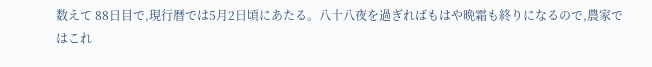数えて 88日目で,現行暦では5月2日頃にあたる。八十八夜を過ぎればもはや晩霜も終りになるので,農家ではこれ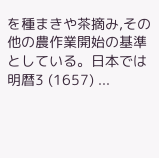を種まきや茶摘み,その他の農作業開始の基準としている。日本では明暦3 (1657) ...